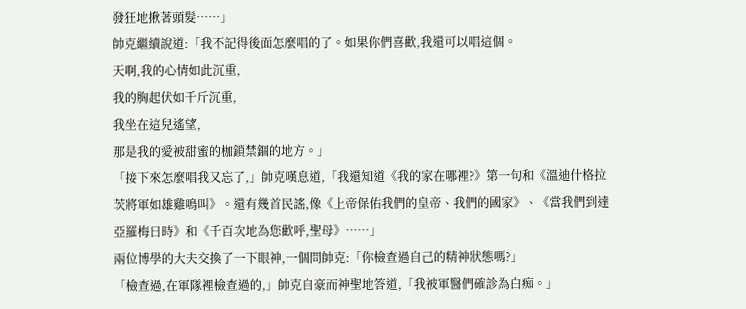發狂地揪著頭髮……」
帥克繼續說道:「我不記得後面怎麼唱的了。如果你們喜歡,我還可以唱這個。
天啊,我的心情如此沉重,
我的胸起伏如千斤沉重,
我坐在這兒遙望,
那是我的愛被甜蜜的枷鎖禁錮的地方。」
「接下來怎麼唱我又忘了,」帥克嘆息道,「我還知道《我的家在哪裡?》第一句和《溫迪什格拉茨將軍如雄雞鳴叫》。還有幾首民謠,像《上帝保佑我們的皇帝、我們的國家》、《當我們到達亞羅梅日時》和《千百次地為您歡呼,聖母》……」
兩位博學的大夫交換了一下眼神,一個問帥克:「你檢查過自己的精神狀態嗎?」
「檢查過,在軍隊裡檢查過的,」帥克自豪而神聖地答道,「我被軍醫們確診為白痴。」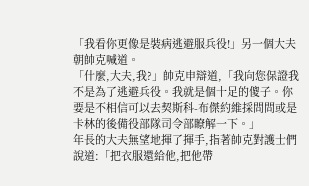「我看你更像是裝病逃避服兵役!」另一個大夫朝帥克喊道。
「什麼,大夫,我?」帥克申辯道,「我向您保證我不是為了逃避兵役。我就是個十足的傻子。你要是不相信可以去契斯科-布傑約維採問問或是卡林的後備役部隊司令部瞭解一下。」
年長的大夫無望地揮了揮手,指著帥克對護士們說道:「把衣服還給他,把他帶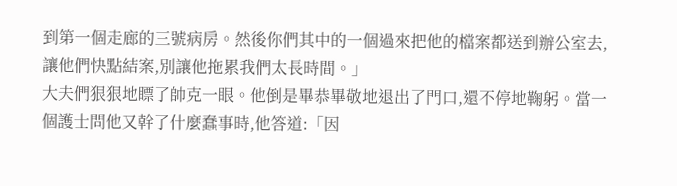到第一個走廊的三號病房。然後你們其中的一個過來把他的檔案都送到辦公室去,讓他們快點結案,別讓他拖累我們太長時間。」
大夫們狠狠地瞟了帥克一眼。他倒是畢恭畢敬地退出了門口,還不停地鞠躬。當一個護士問他又幹了什麼蠢事時,他答道:「因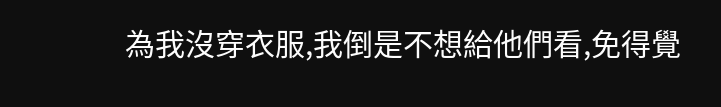為我沒穿衣服,我倒是不想給他們看,免得覺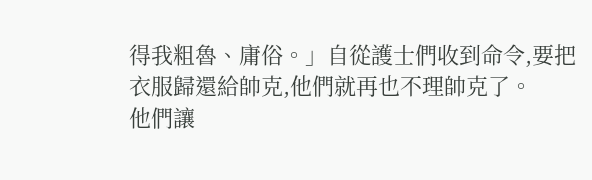得我粗魯、庸俗。」自從護士們收到命令,要把衣服歸還給帥克,他們就再也不理帥克了。
他們讓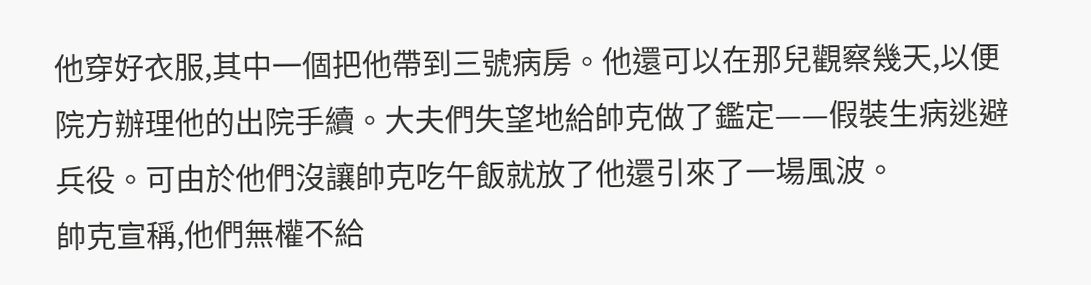他穿好衣服,其中一個把他帶到三號病房。他還可以在那兒觀察幾天,以便院方辦理他的出院手續。大夫們失望地給帥克做了鑑定——假裝生病逃避兵役。可由於他們沒讓帥克吃午飯就放了他還引來了一場風波。
帥克宣稱,他們無權不給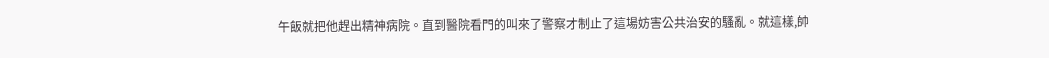午飯就把他趕出精神病院。直到醫院看門的叫來了警察才制止了這場妨害公共治安的騷亂。就這樣,帥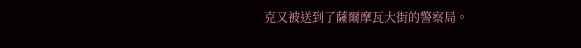克又被送到了薩爾摩瓦大街的警察局。